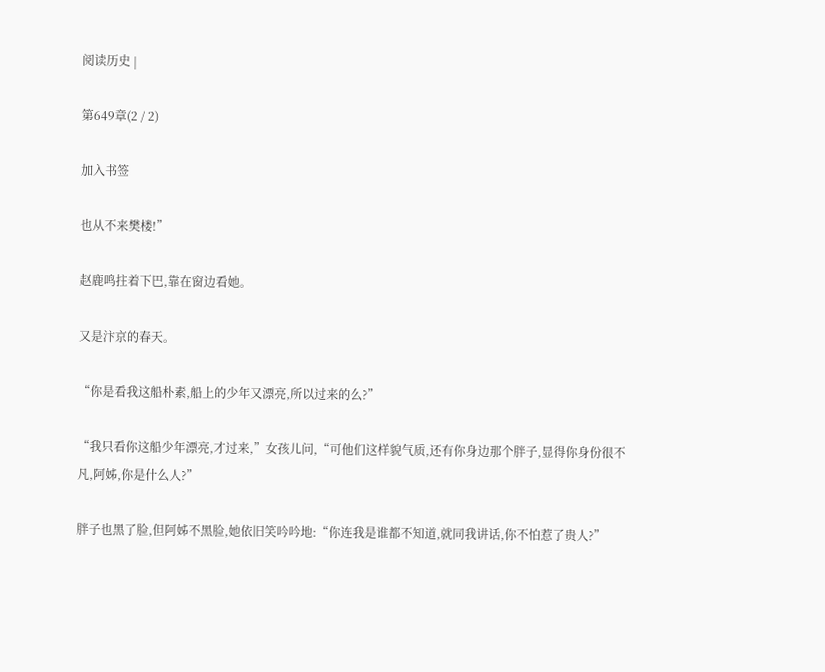阅读历史 |

第649章(2 / 2)

加入书签

也从不来樊楼!”

赵鹿鸣拄着下巴,靠在窗边看她。

又是汴京的春天。

“你是看我这船朴素,船上的少年又漂亮,所以过来的么?”

“我只看你这船少年漂亮,才过来,”女孩儿问,“可他们这样貌气质,还有你身边那个胖子,显得你身份很不凡,阿姊,你是什么人?”

胖子也黑了脸,但阿姊不黑脸,她依旧笑吟吟地:“你连我是谁都不知道,就同我讲话,你不怕惹了贵人?”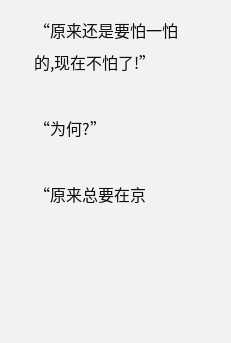“原来还是要怕一怕的,现在不怕了!”

“为何?”

“原来总要在京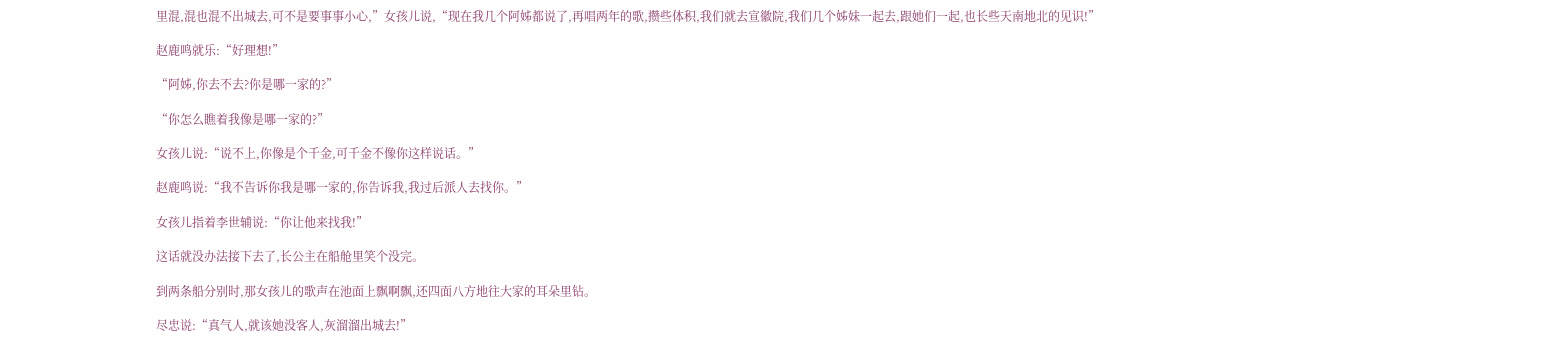里混,混也混不出城去,可不是要事事小心,”女孩儿说,“现在我几个阿姊都说了,再唱两年的歌,攒些体积,我们就去宣徽院,我们几个姊妹一起去,跟她们一起,也长些天南地北的见识!”

赵鹿鸣就乐:“好理想!”

“阿姊,你去不去?你是哪一家的?”

“你怎么瞧着我像是哪一家的?”

女孩儿说:“说不上,你像是个千金,可千金不像你这样说话。”

赵鹿鸣说:“我不告诉你我是哪一家的,你告诉我,我过后派人去找你。”

女孩儿指着李世辅说:“你让他来找我!”

这话就没办法接下去了,长公主在船舱里笑个没完。

到两条船分别时,那女孩儿的歌声在池面上飘啊飘,还四面八方地往大家的耳朵里钻。

尽忠说:“真气人,就该她没客人,灰溜溜出城去!”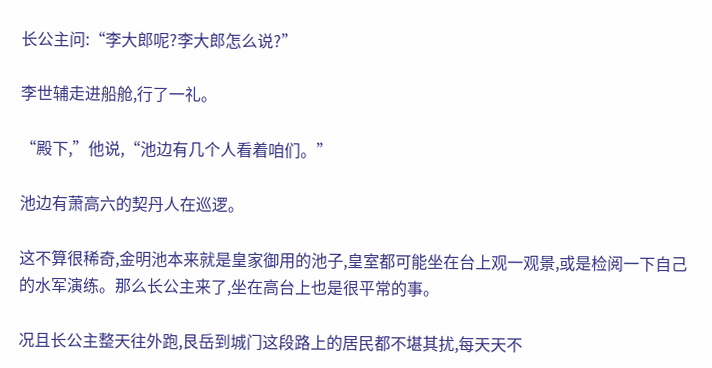长公主问:“李大郎呢?李大郎怎么说?”

李世辅走进船舱,行了一礼。

“殿下,”他说,“池边有几个人看着咱们。”

池边有萧高六的契丹人在巡逻。

这不算很稀奇,金明池本来就是皇家御用的池子,皇室都可能坐在台上观一观景,或是检阅一下自己的水军演练。那么长公主来了,坐在高台上也是很平常的事。

况且长公主整天往外跑,艮岳到城门这段路上的居民都不堪其扰,每天天不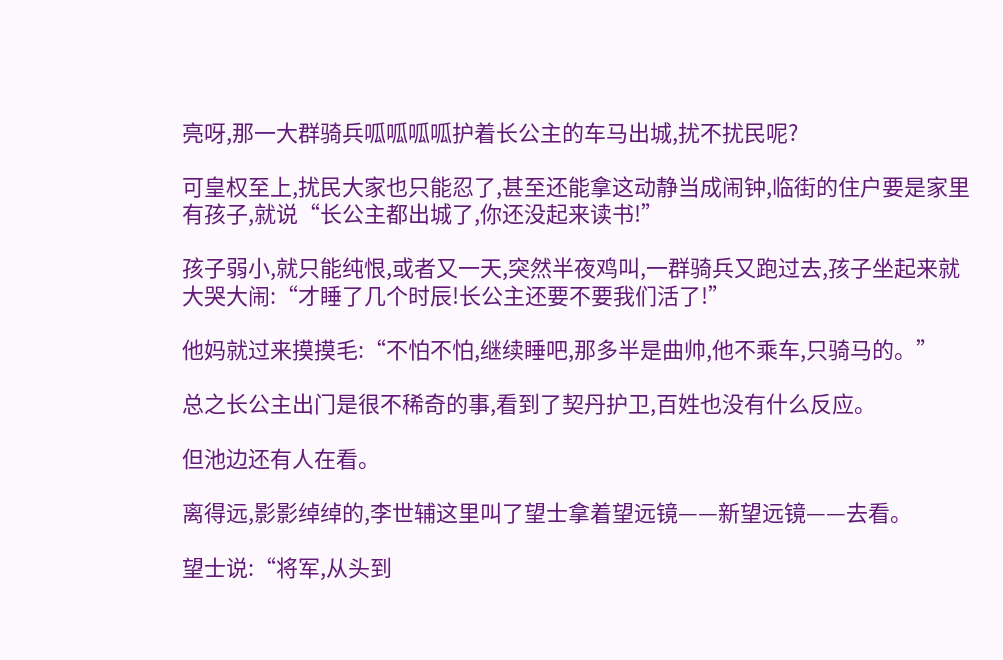亮呀,那一大群骑兵呱呱呱呱护着长公主的车马出城,扰不扰民呢?

可皇权至上,扰民大家也只能忍了,甚至还能拿这动静当成闹钟,临街的住户要是家里有孩子,就说“长公主都出城了,你还没起来读书!”

孩子弱小,就只能纯恨,或者又一天,突然半夜鸡叫,一群骑兵又跑过去,孩子坐起来就大哭大闹:“才睡了几个时辰!长公主还要不要我们活了!”

他妈就过来摸摸毛:“不怕不怕,继续睡吧,那多半是曲帅,他不乘车,只骑马的。”

总之长公主出门是很不稀奇的事,看到了契丹护卫,百姓也没有什么反应。

但池边还有人在看。

离得远,影影绰绰的,李世辅这里叫了望士拿着望远镜——新望远镜——去看。

望士说:“将军,从头到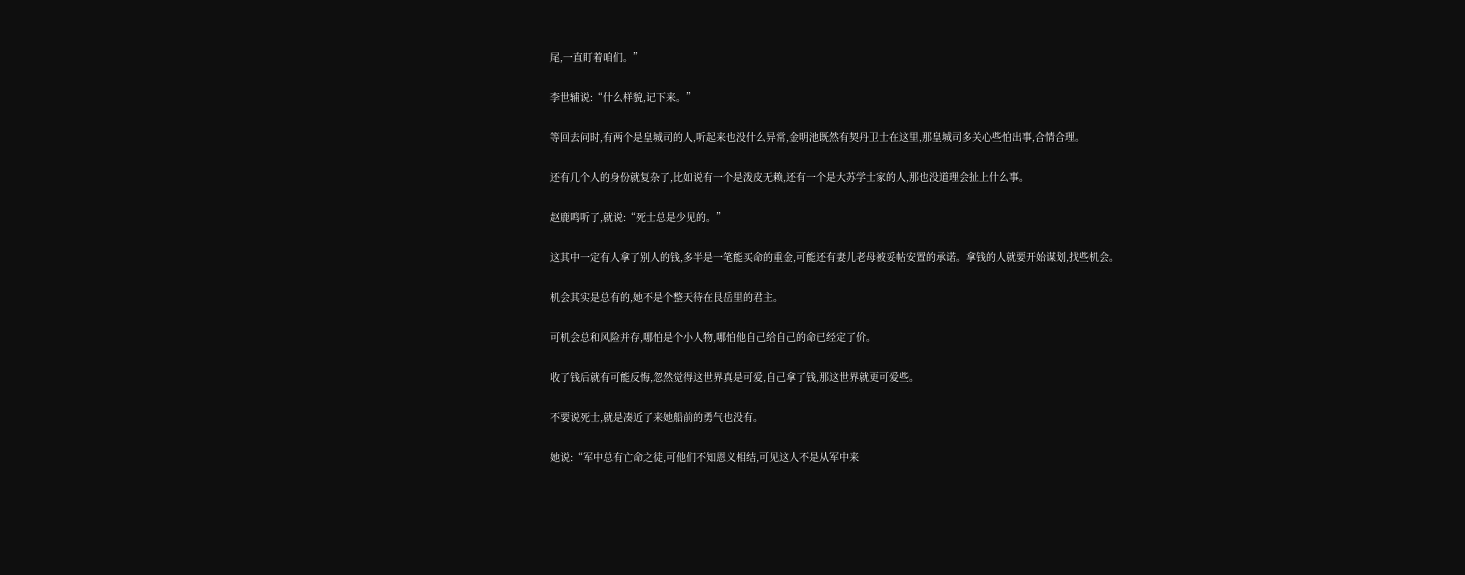尾,一直盯着咱们。”

李世辅说:“什么样貌,记下来。”

等回去问时,有两个是皇城司的人,听起来也没什么异常,金明池既然有契丹卫士在这里,那皇城司多关心些怕出事,合情合理。

还有几个人的身份就复杂了,比如说有一个是泼皮无赖,还有一个是大苏学士家的人,那也没道理会扯上什么事。

赵鹿鸣听了,就说:“死士总是少见的。”

这其中一定有人拿了别人的钱,多半是一笔能买命的重金,可能还有妻儿老母被妥帖安置的承诺。拿钱的人就要开始谋划,找些机会。

机会其实是总有的,她不是个整天待在艮岳里的君主。

可机会总和风险并存,哪怕是个小人物,哪怕他自己给自己的命已经定了价。

收了钱后就有可能反悔,忽然觉得这世界真是可爱,自己拿了钱,那这世界就更可爱些。

不要说死士,就是凑近了来她船前的勇气也没有。

她说:“军中总有亡命之徒,可他们不知恩义相结,可见这人不是从军中来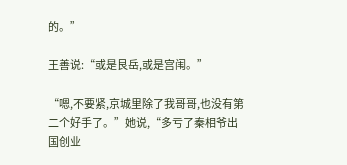的。”

王善说:“或是艮岳,或是宫闱。”

“嗯,不要紧,京城里除了我哥哥,也没有第二个好手了。”她说,“多亏了秦相爷出国创业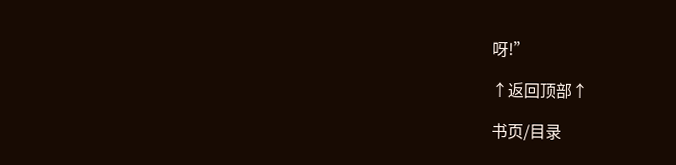呀!”

↑返回顶部↑

书页/目录